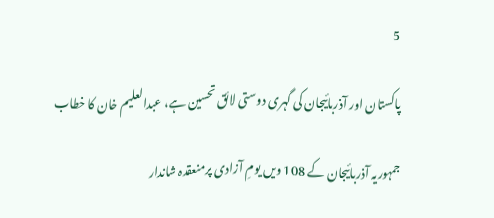5

پاکستان اور آذربائیجان کی گہری دوستی لائق تحسین ہے، عبدالعلیم خان کا خطاب

جمہوریہ آذربائیجان کے 108 ویں یومِ آزادی پرمنعقدہ شاندار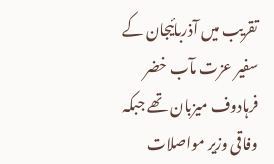تقریب میں آذربائیجان کے سفیر عزت مآب خضر فرہادوف میزبان تھے جبکہ وفاقی وزیر مواصلات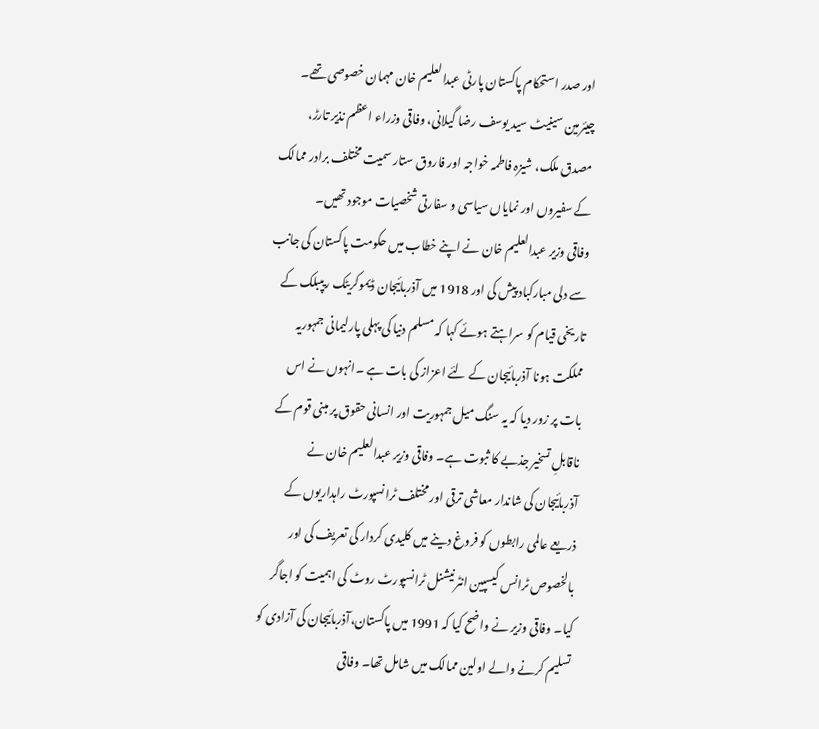اور صدر استحکام پاکستان پارٹی عبدالعلیم خان مہمان خصوصی تھے۔ چیئرمین سینیٹ سید یوسف رضا گیلانی، وفاقی وزراء اعظم نذیر تارڑ، مصدق ملک، شیزہ فاطمہ خواجہ اور فاروق ستار سمیت مختلف برادر ممالک کے سفیروں اور نمایاں سیاسی و سفارتی شخصیات موجود تھیں۔
وفاقی وزیر عبدالعلیم خان نے اپنے خطاب میں حکومت پاکستان کی جانب سے دلی مبارکباد پیش کی اور 1918 میں آذربائیجان ڈیموکریٹک ریپبلک کے تاریخی قیام کو سراہتے ہوئے کہا کہ مسلم دنیا کی پہلی پارلیمانی جمہوریہ مملکت ہونا آذربائیجان کے لئے اعزاز کی بات ہے ۔انہوں نے اس بات پر زور دیا کہ یہ سنگ میل جمہوریت اور انسانی حقوق پر مبنی قوم کے ناقابلِ تسخیر جذبے کا ثبوت ہے۔ وفاقی وزیر عبدالعلیم خان نے آذربائیجان کی شاندار معاشی ترقی اور مختلف ٹرانسپورٹ راہداریوں کے ذریعے عالمی رابطوں کو فروغ دینے میں کلیدی کردار کی تعریف کی اور بالخصوص ٹرانس کیسپین انٹرنیشنل ٹرانسپورٹ روٹ کی اہمیت کو اجاگر کیا۔ وفاقی وزیر نے واضح کیا کہ 1991 میں پاکستان،آذربائیجان کی آزادی کو تسلیم کرنے والے اولین ممالک میں شامل تھا۔ وفاقی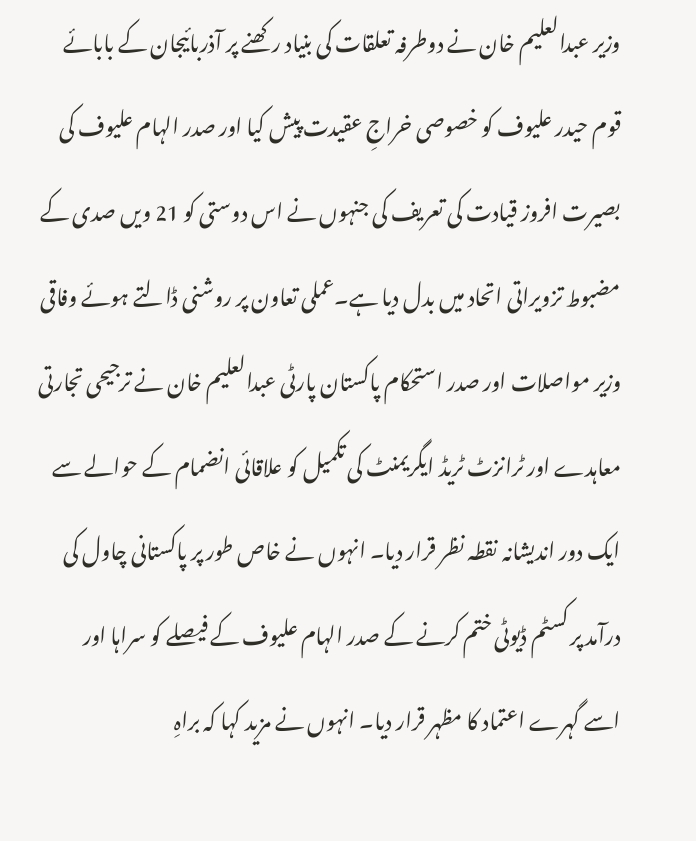وزیر عبدالعلیم خان نے دوطرفہ تعلقات کی بنیاد رکھنے پر آذربائیجان کے بابائے قوم حیدر علیوف کو خصوصی خراجِ عقیدت پیش کیا اور صدر الہام علیوف کی بصیرت افروز قیادت کی تعریف کی جنہوں نے اس دوستی کو 21 ویں صدی کے مضبوط تزویراتی اتحاد میں بدل دیا ہے۔عملی تعاون پر روشنی ڈالتے ہوئے وفاقی وزیر مواصلات اور صدر استحکام پاکستان پارٹی عبدالعلیم خان نے ترجیحی تجارتی معاہدے اور ٹرانزٹ ٹریڈ ایگریمنٹ کی تکمیل کو علاقائی انضمام کے حوالے سے ایک دور اندیشانہ نقطہ نظر قرار دیا۔ انہوں نے خاص طور پر پاکستانی چاول کی درآمد پر کسٹم ڈیوٹی ختم کرنے کے صدر الہام علیوف کے فیصلے کو سراہا اور اسے گہرے اعتماد کا مظہر قرار دیا۔ انہوں نے مزید کہا کہ براہِ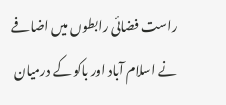راست فضائی رابطوں میں اضافے نے اسلام آباد اور باکو کے درمیان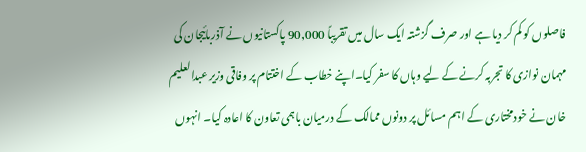فاصلوں کو کم کر دیا ہے اور صرف گزشتہ ایک سال میں تقریباً 90,000 پاکستانیوں نے آذربائیجان کی مہمان نوازی کا تجربہ کرنے کے لیے وہاں کا سفر کیا۔اپنے خطاب کے اختتام پر وفاقی وزیر عبدالعلیم خان نے خودمختاری کے اہم مسائل پر دونوں ممالک کے درمیان باہمی تعاون کا اعادہ کیا۔ انہوں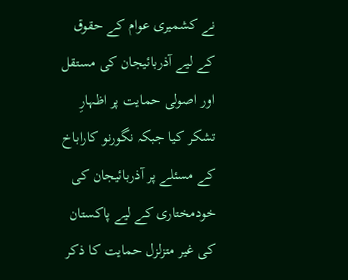نے کشمیری عوام کے حقوق کے لیے آذربائیجان کی مستقل اور اصولی حمایت پر اظہارِ تشکر کیا جبکہ نگورنو کاراباخ کے مسئلے پر آذربائیجان کی خودمختاری کے لیے پاکستان کی غیر متزلزل حمایت کا ذکر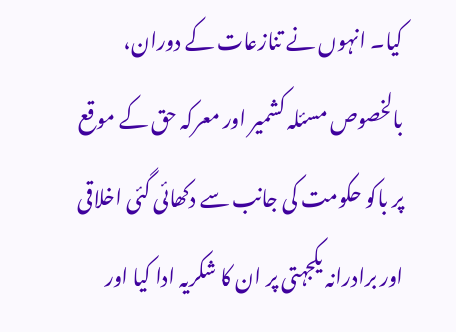کیا۔ انہوں نے تنازعات کے دوران، بالخصوص مسئلہ کشمیر اور معرکہ حق کے موقع پر باکو حکومت کی جانب سے دکھائی گئی اخلاقی اور برادرانہ یکجہتی پر ان کا شکریہ ادا کیا اور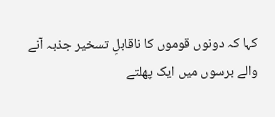کہا کہ دونوں قوموں کا ناقابلِ تسخیر جذبہ آنے والے برسوں میں ایک پھلتے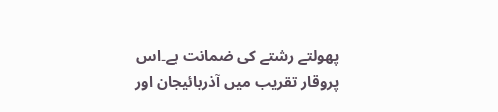پھولتے رشتے کی ضمانت ہے۔اس پروقار تقریب میں آذربائیجان اور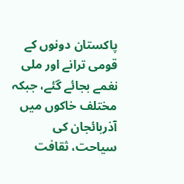پاکستان دونوں کے قومی ترانے اور ملی نغمے بجائے گئے، جبکہ مختلف خاکوں میں آذربائجان کی سیاحت، ثقافت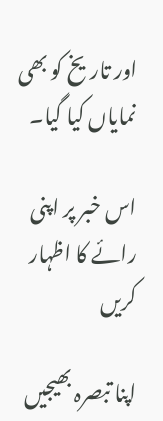اور تاریخ کو بھی نمایاں کیا گیا۔

اس خبر پر اپنی رائے کا اظہار کریں

اپنا تبصرہ بھیجیں